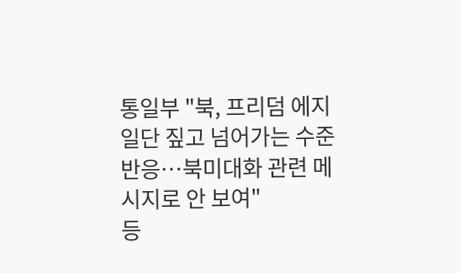통일부 "북, 프리덤 에지 일단 짚고 넘어가는 수준 반응…북미대화 관련 메시지로 안 보여"
등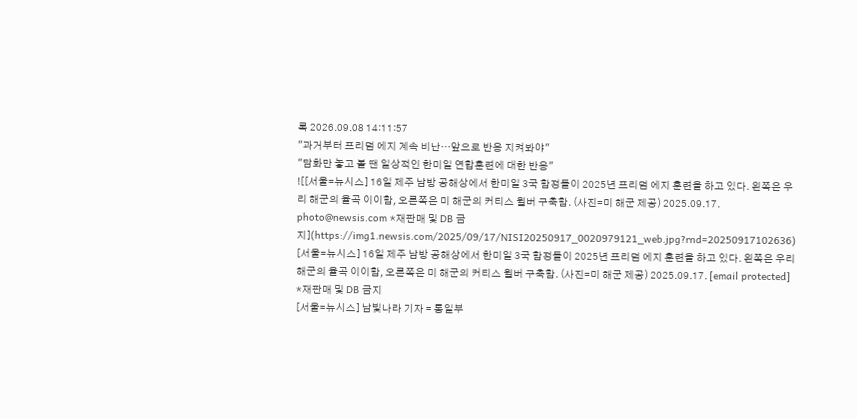록 2026.09.08 14:11:57
"과거부터 프리덤 에지 계속 비난…앞으로 반응 지켜봐야"
"담화만 놓고 볼 땐 일상적인 한미일 연합훈련에 대한 반응"
![[서울=뉴시스] 16일 제주 남방 공해상에서 한미일 3국 함정들이 2025년 프리덤 에지 훈련을 하고 있다. 왼쪽은 우리 해군의 율곡 이이함, 오른쪽은 미 해군의 커티스 윌버 구축함. (사진=미 해군 제공) 2025.09.17. photo@newsis.com *재판매 및 DB 금지](https://img1.newsis.com/2025/09/17/NISI20250917_0020979121_web.jpg?rnd=20250917102636)
[서울=뉴시스] 16일 제주 남방 공해상에서 한미일 3국 함정들이 2025년 프리덤 에지 훈련을 하고 있다. 왼쪽은 우리 해군의 율곡 이이함, 오른쪽은 미 해군의 커티스 윌버 구축함. (사진=미 해군 제공) 2025.09.17. [email protected] *재판매 및 DB 금지
[서울=뉴시스] 남빛나라 기자 = 통일부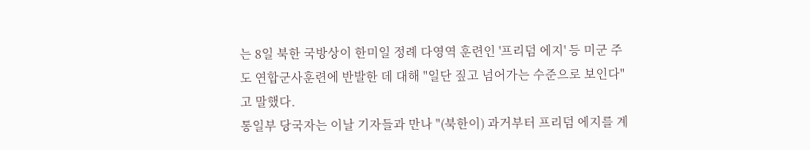는 8일 북한 국방상이 한미일 정례 다영역 훈련인 '프리덤 에지' 등 미군 주도 연합군사훈련에 반발한 데 대해 "일단 짚고 넘어가는 수준으로 보인다"고 말했다.
통일부 당국자는 이날 기자들과 만나 "(북한이) 과거부터 프리덤 에지를 계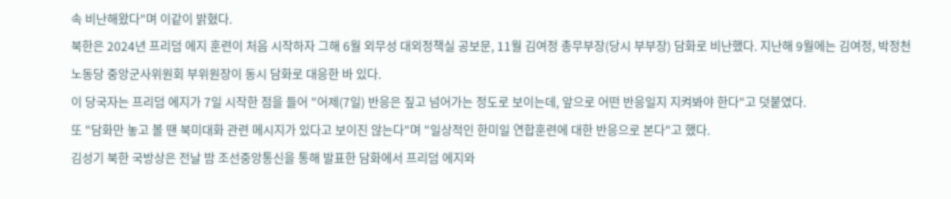속 비난해왔다"며 이같이 밝혔다.
북한은 2024년 프리덤 에지 훈련이 처음 시작하자 그해 6월 외무성 대외정책실 공보문, 11월 김여정 총무부장(당시 부부장) 담화로 비난했다. 지난해 9월에는 김여정, 박정천 노동당 중앙군사위원회 부위원장이 동시 담화로 대응한 바 있다.
이 당국자는 프리덤 에지가 7일 시작한 점을 들어 "어제(7일) 반응은 짚고 넘어가는 정도로 보이는데, 앞으로 어떤 반응일지 지켜봐야 한다"고 덧붙였다.
또 "담화만 놓고 볼 땐 북미대화 관련 메시지가 있다고 보이진 않는다"며 "일상적인 한미일 연합훈련에 대한 반응으로 본다"고 했다.
김성기 북한 국방상은 전날 밤 조선중앙통신을 통해 발표한 담화에서 프리덤 에지와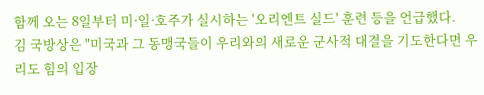함께 오는 8일부터 미·일·호주가 실시하는 '오리엔트 실드' 훈련 등을 언급했다.
김 국방상은 "미국과 그 동맹국들이 우리와의 새로운 군사적 대결을 기도한다면 우리도 힘의 입장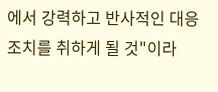에서 강력하고 반사적인 대응조치를 취하게 될 것"이라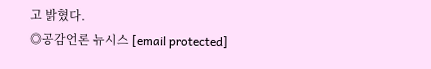고 밝혔다.
◎공감언론 뉴시스 [email protected]